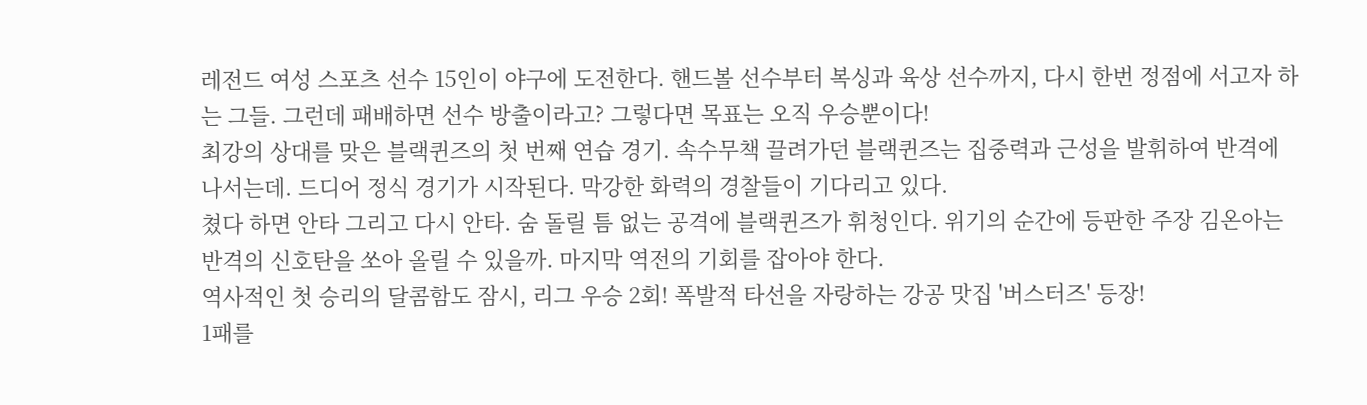레전드 여성 스포츠 선수 15인이 야구에 도전한다. 핸드볼 선수부터 복싱과 육상 선수까지, 다시 한번 정점에 서고자 하는 그들. 그런데 패배하면 선수 방출이라고? 그렇다면 목표는 오직 우승뿐이다!
최강의 상대를 맞은 블랙퀸즈의 첫 번째 연습 경기. 속수무책 끌려가던 블랙퀸즈는 집중력과 근성을 발휘하여 반격에 나서는데. 드디어 정식 경기가 시작된다. 막강한 화력의 경찰들이 기다리고 있다.
쳤다 하면 안타 그리고 다시 안타. 숨 돌릴 틈 없는 공격에 블랙퀸즈가 휘청인다. 위기의 순간에 등판한 주장 김온아는 반격의 신호탄을 쏘아 올릴 수 있을까. 마지막 역전의 기회를 잡아야 한다.
역사적인 첫 승리의 달콤함도 잠시, 리그 우승 2회! 폭발적 타선을 자랑하는 강공 맛집 '버스터즈' 등장!
1패를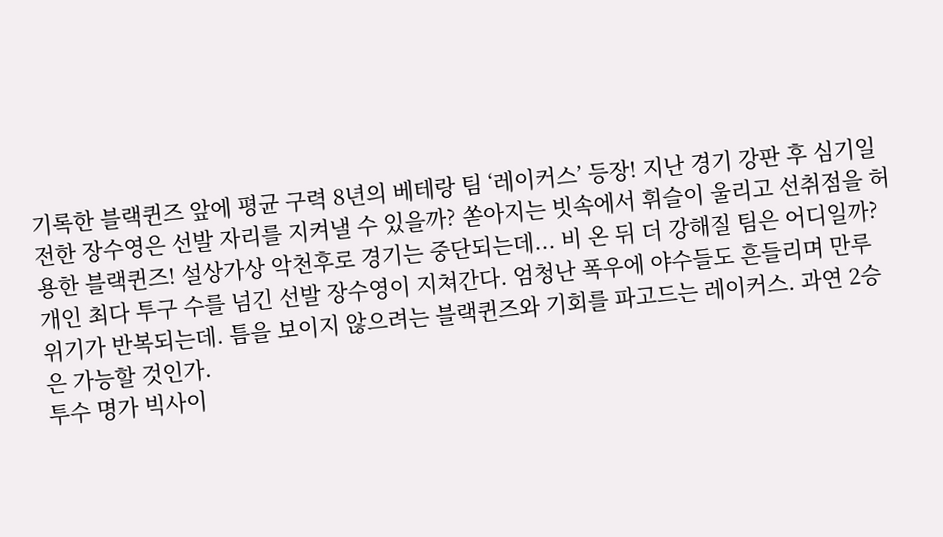기록한 블랙퀸즈 앞에 평균 구력 8년의 베테랑 팀 ‘레이커스’ 등장! 지난 경기 강판 후 심기일전한 장수영은 선발 자리를 지켜낼 수 있을까? 쏟아지는 빗속에서 휘슬이 울리고 선취점을 허용한 블랙퀸즈! 설상가상 악천후로 경기는 중단되는데... 비 온 뒤 더 강해질 팀은 어디일까?
개인 최다 투구 수를 넘긴 선발 장수영이 지쳐간다. 엄청난 폭우에 야수들도 흔들리며 만루 위기가 반복되는데. 틈을 보이지 않으려는 블랙퀸즈와 기회를 파고드는 레이커스. 과연 2승은 가능할 것인가.
투수 명가 빅사이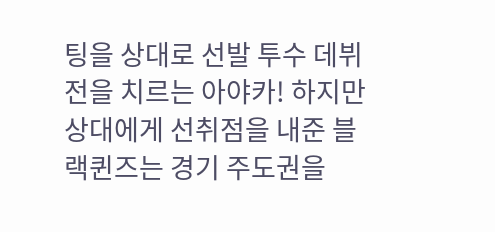팅을 상대로 선발 투수 데뷔전을 치르는 아야카! 하지만 상대에게 선취점을 내준 블랙퀸즈는 경기 주도권을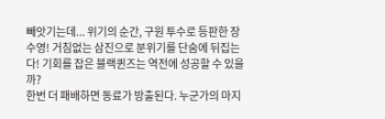빼앗기는데... 위기의 순간, 구원 투수로 등판한 장수영! 거침없는 삼진으로 분위기를 단숨에 뒤집는다! 기회를 잡은 블랙퀸즈는 역전에 성공할 수 있을까?
한번 더 패배하면 동료가 방출된다. 누군가의 마지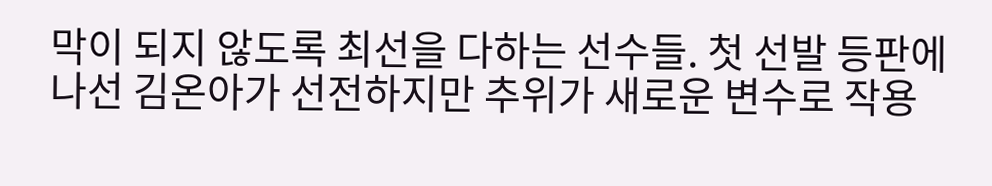막이 되지 않도록 최선을 다하는 선수들. 첫 선발 등판에 나선 김온아가 선전하지만 추위가 새로운 변수로 작용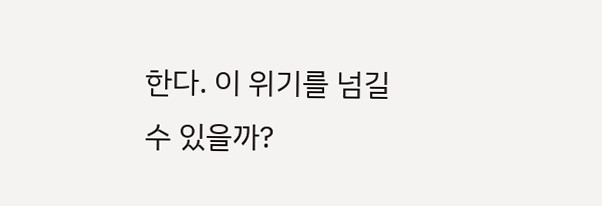한다. 이 위기를 넘길 수 있을까?